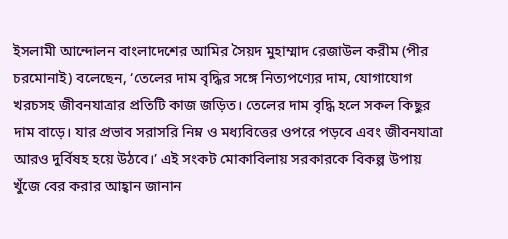ইসলামী আন্দোলন বাংলাদেশের আমির সৈয়দ মুহাম্মাদ রেজাউল করীম (পীর চরমোনাই) বলেছেন, ‘তেলের দাম বৃদ্ধির সঙ্গে নিত্যপণ্যের দাম, যোগাযোগ খরচসহ জীবনযাত্রার প্রতিটি কাজ জড়িত। তেলের দাম বৃদ্ধি হলে সকল কিছুর দাম বাড়ে। যার প্রভাব সরাসরি নিম্ন ও মধ্যবিত্তের ওপরে পড়বে এবং জীবনযাত্রা আরও দুর্বিষহ হয়ে উঠবে।’ এই সংকট মোকাবিলায় সরকারকে বিকল্প উপায় খুঁজে বের করার আহ্বান জানান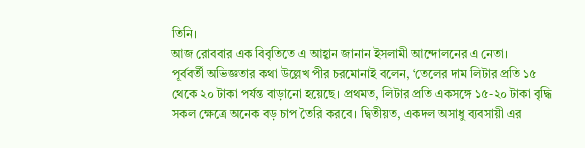তিনি।
আজ রোববার এক বিবৃতিতে এ আহ্বান জানান ইসলামী আন্দোলনের এ নেতা।
পূর্ববর্তী অভিজ্ঞতার কথা উল্লেখ পীর চরমোনাই বলেন, ‘তেলের দাম লিটার প্রতি ১৫ থেকে ২০ টাকা পর্যন্ত বাড়ানো হয়েছে। প্রথমত, লিটার প্রতি একসঙ্গে ১৫-২০ টাকা বৃদ্ধি সকল ক্ষেত্রে অনেক বড় চাপ তৈরি করবে। দ্বিতীয়ত, একদল অসাধু ব্যবসায়ী এর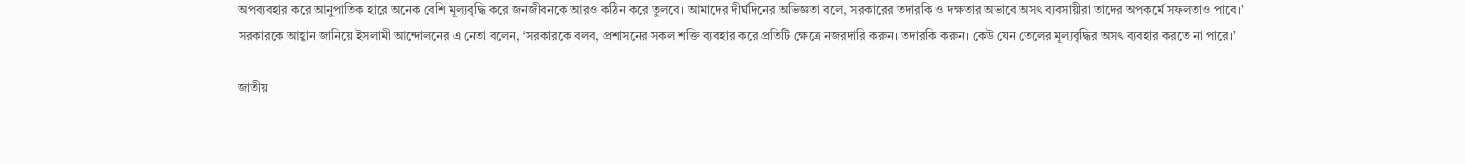অপব্যবহার করে আনুপাতিক হারে অনেক বেশি মূল্যবৃদ্ধি করে জনজীবনকে আরও কঠিন করে তুলবে। আমাদের দীর্ঘদিনের অভিজ্ঞতা বলে, সরকারের তদারকি ও দক্ষতার অভাবে অসৎ ব্যবসায়ীরা তাদের অপকর্মে সফলতাও পাবে।’
সরকারকে আহ্বান জানিয়ে ইসলামী আন্দোলনের এ নেতা বলেন, ‘সরকারকে বলব, প্রশাসনের সকল শক্তি ব্যবহার করে প্রতিটি ক্ষেত্রে নজরদারি করুন। তদারকি করুন। কেউ যেন তেলের মূল্যবৃদ্ধির অসৎ ব্যবহার করতে না পারে।’

জাতীয়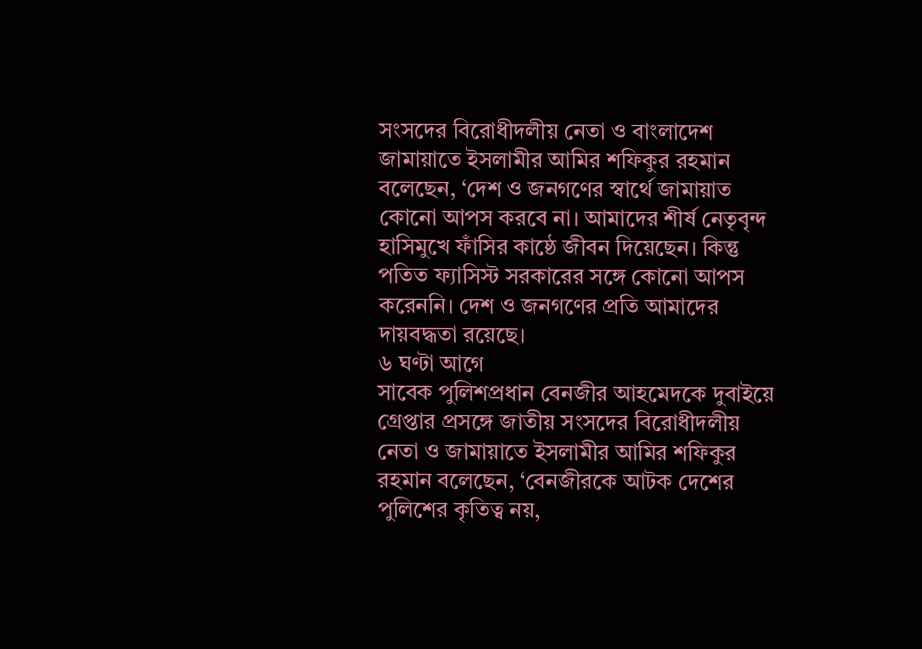সংসদের বিরোধীদলীয় নেতা ও বাংলাদেশ জামায়াতে ইসলামীর আমির শফিকুর রহমান বলেছেন, ‘দেশ ও জনগণের স্বার্থে জামায়াত কোনো আপস করবে না। আমাদের শীর্ষ নেতৃবৃন্দ হাসিমুখে ফাঁসির কাষ্ঠে জীবন দিয়েছেন। কিন্তু পতিত ফ্যাসিস্ট সরকারের সঙ্গে কোনো আপস করেননি। দেশ ও জনগণের প্রতি আমাদের দায়বদ্ধতা রয়েছে।
৬ ঘণ্টা আগে
সাবেক পুলিশপ্রধান বেনজীর আহমেদকে দুবাইয়ে গ্রেপ্তার প্রসঙ্গে জাতীয় সংসদের বিরোধীদলীয় নেতা ও জামায়াতে ইসলামীর আমির শফিকুর রহমান বলেছেন, ‘বেনজীরকে আটক দেশের পুলিশের কৃতিত্ব নয়,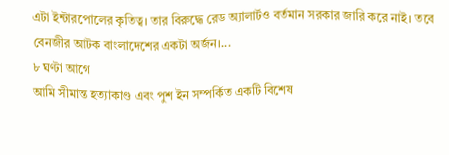এটা ইন্টারপোলের কৃতিত্ব। তার বিরুদ্ধে রেড অ্যালার্টও বর্তমান সরকার জারি করে নাই। তবে বেনজীর আটক বাংলাদেশের একটা অর্জন।...
৮ ঘণ্টা আগে
আমি সীমান্ত হত্যাকাণ্ড এবং পুশ ইন সম্পর্কিত একটি বিশেষ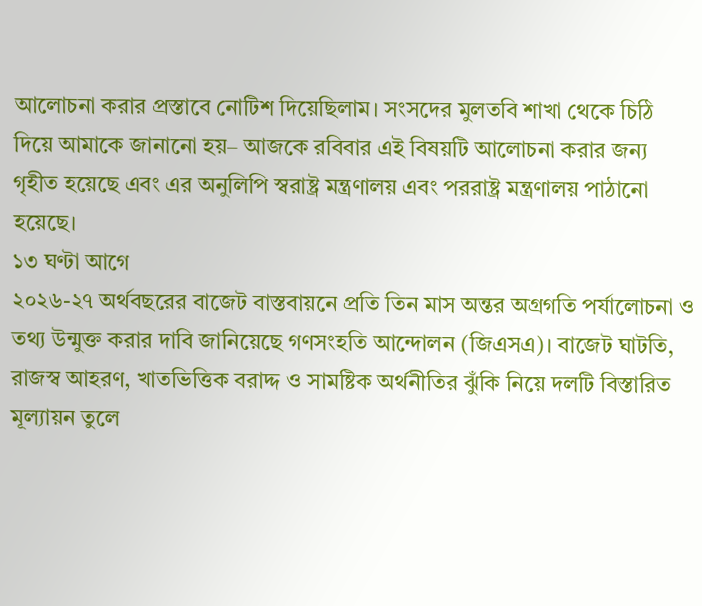আলোচনা করার প্রস্তাবে নোটিশ দিয়েছিলাম। সংসদের মুলতবি শাখা থেকে চিঠি দিয়ে আমাকে জানানো হয়– আজকে রবিবার এই বিষয়টি আলোচনা করার জন্য গৃহীত হয়েছে এবং এর অনুলিপি স্বরাষ্ট্র মন্ত্রণালয় এবং পররাষ্ট্র মন্ত্রণালয় পাঠানো হয়েছে।
১৩ ঘণ্টা আগে
২০২৬-২৭ অর্থবছরের বাজেট বাস্তবায়নে প্রতি তিন মাস অন্তর অগ্রগতি পর্যালোচনা ও তথ্য উন্মুক্ত করার দাবি জানিয়েছে গণসংহতি আন্দোলন (জিএসএ)। বাজেট ঘাটতি, রাজস্ব আহরণ, খাতভিত্তিক বরাদ্দ ও সামষ্টিক অর্থনীতির ঝুঁকি নিয়ে দলটি বিস্তারিত মূল্যায়ন তুলে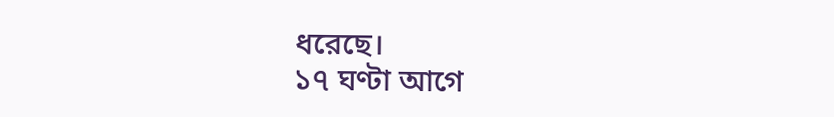ধরেছে।
১৭ ঘণ্টা আগে